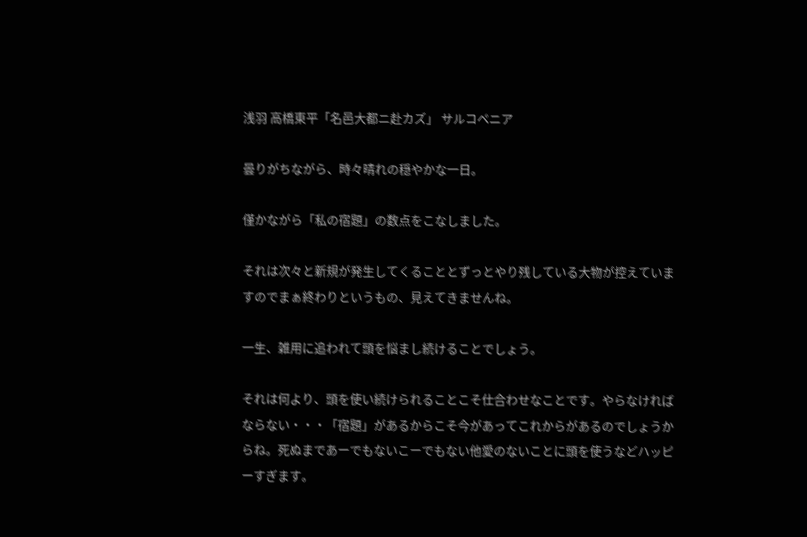浅羽 高橋東平「名邑大都ニ赴カズ」 サルコペニア

曇りがちながら、時々晴れの穏やかな一日。

僅かながら「私の宿題」の数点をこなしました。

それは次々と新規が発生してくることとずっとやり残している大物が控えていますのでまぁ終わりというもの、見えてきませんね。

一生、雑用に追われて頭を悩まし続けることでしょう。

それは何より、頭を使い続けられることこそ仕合わせなことです。やらなければならない・・・「宿題」があるからこそ今があってこれからがあるのでしょうからね。死ぬまであーでもないこーでもない他愛のないことに頭を使うなどハッピーすぎます。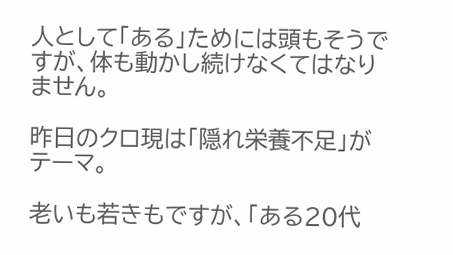人として「ある」ためには頭もそうですが、体も動かし続けなくてはなりません。

昨日のクロ現は「隠れ栄養不足」がテーマ。

老いも若きもですが、「ある20代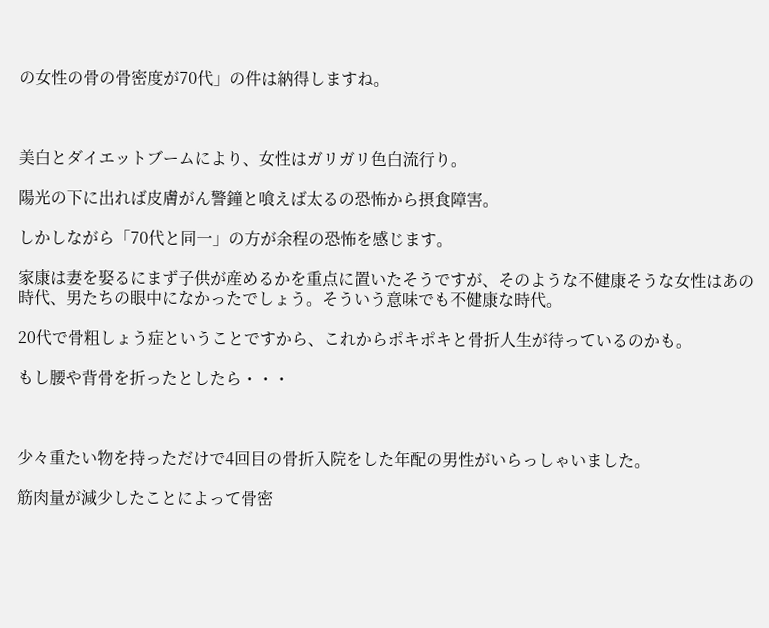の女性の骨の骨密度が70代」の件は納得しますね。



美白とダイエットブームにより、女性はガリガリ色白流行り。

陽光の下に出れば皮膚がん警鐘と喰えば太るの恐怖から摂食障害。

しかしながら「70代と同一」の方が余程の恐怖を感じます。

家康は妻を娶るにまず子供が産めるかを重点に置いたそうですが、そのような不健康そうな女性はあの時代、男たちの眼中になかったでしょう。そういう意味でも不健康な時代。

20代で骨粗しょう症ということですから、これからポキポキと骨折人生が待っているのかも。

もし腰や背骨を折ったとしたら・・・



少々重たい物を持っただけで4回目の骨折入院をした年配の男性がいらっしゃいました。

筋肉量が減少したことによって骨密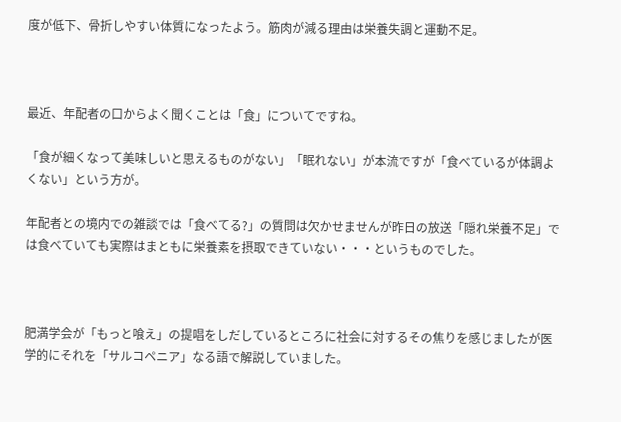度が低下、骨折しやすい体質になったよう。筋肉が減る理由は栄養失調と運動不足。



最近、年配者の口からよく聞くことは「食」についてですね。

「食が細くなって美味しいと思えるものがない」「眠れない」が本流ですが「食べているが体調よくない」という方が。

年配者との境内での雑談では「食べてる?」の質問は欠かせませんが昨日の放送「隠れ栄養不足」では食べていても実際はまともに栄養素を摂取できていない・・・というものでした。



肥満学会が「もっと喰え」の提唱をしだしているところに社会に対するその焦りを感じましたが医学的にそれを「サルコペニア」なる語で解説していました。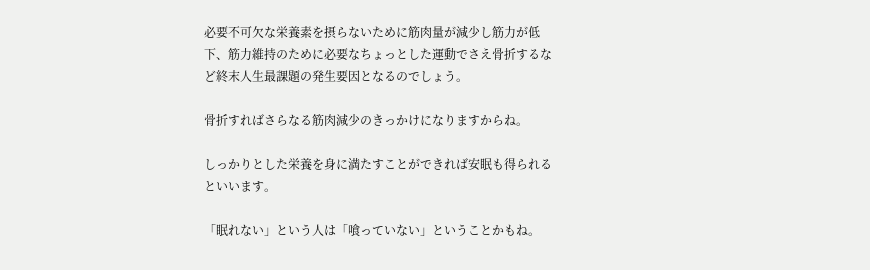必要不可欠な栄養素を摂らないために筋肉量が減少し筋力が低下、筋力維持のために必要なちょっとした運動でさえ骨折するなど終末人生最課題の発生要因となるのでしょう。

骨折すればさらなる筋肉減少のきっかけになりますからね。

しっかりとした栄養を身に満たすことができれば安眠も得られるといいます。

「眠れない」という人は「喰っていない」ということかもね。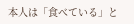本人は「食べている」と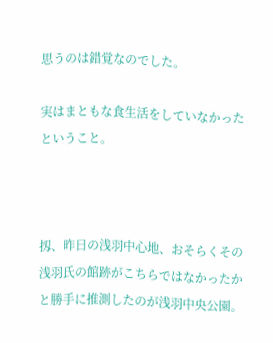思うのは錯覚なのでした。

実はまともな食生活をしていなかったということ。



扨、昨日の浅羽中心地、おそらくその浅羽氏の館跡がこちらではなかったかと勝手に推測したのが浅羽中央公園。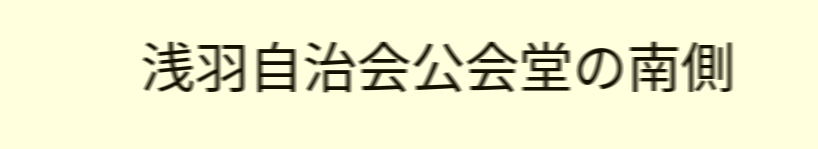浅羽自治会公会堂の南側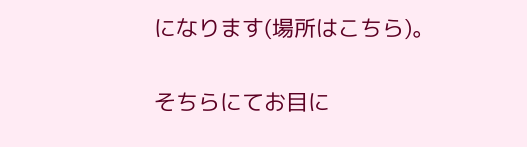になります(場所はこちら)。

そちらにてお目に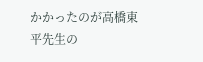かかったのが高橋東平先生の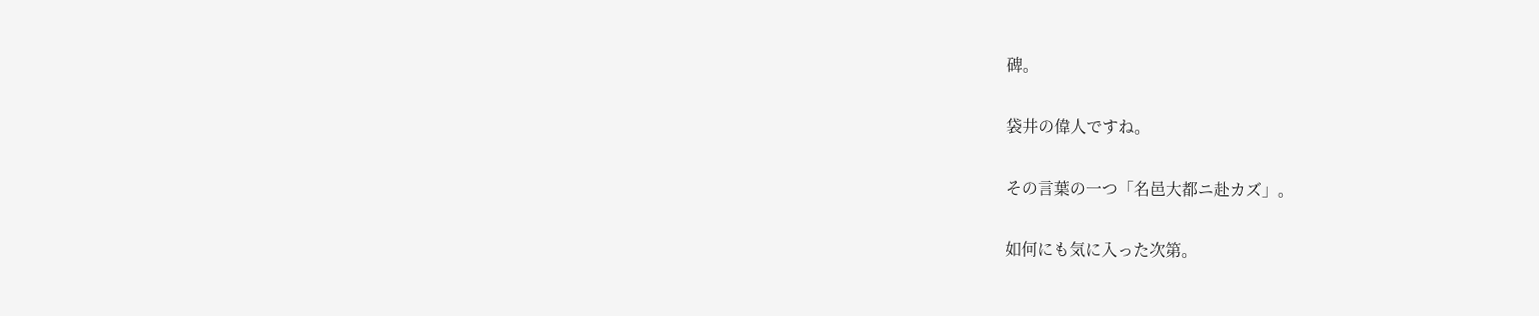碑。

袋井の偉人ですね。

その言葉の一つ「名邑大都ニ赴カズ」。

如何にも気に入った次第。